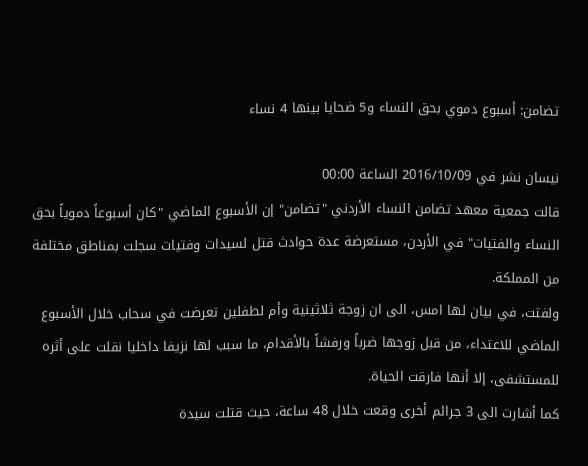تضامن: أسبوع دموي بحق النساء و5 ضحايا بينها 4 نساء

نيسان نشر في 2016/10/09 الساعة 00:00
قالت جمعية معهد تضامن النساء الأردني "تضامن" إن الأسبوع الماضي "كان أسبوعاً دموياً بحق النساء والفتيات" في الأردن، مستعرضة عدة حوادث قتل لسيدات وفتيات سجلت بمناطق مختلفة من المملكة.
ولفتت، في بيان لها امس، الى ان زوجة ثلاثينية وأم لطفلين تعرضت في سحاب خلال الأسبوع الماضي للاعتداء، من قبل زوجها ضرباً ورفشاً بالأقدام، ما سبب لها نزيفا داخليا نقلت على أثره للمستشفى، إلا أنها فارقت الحياة.
كما أشارت الى 3 جرائم أخرى وقعت خلال 48 ساعة، حيث قتلت سيدة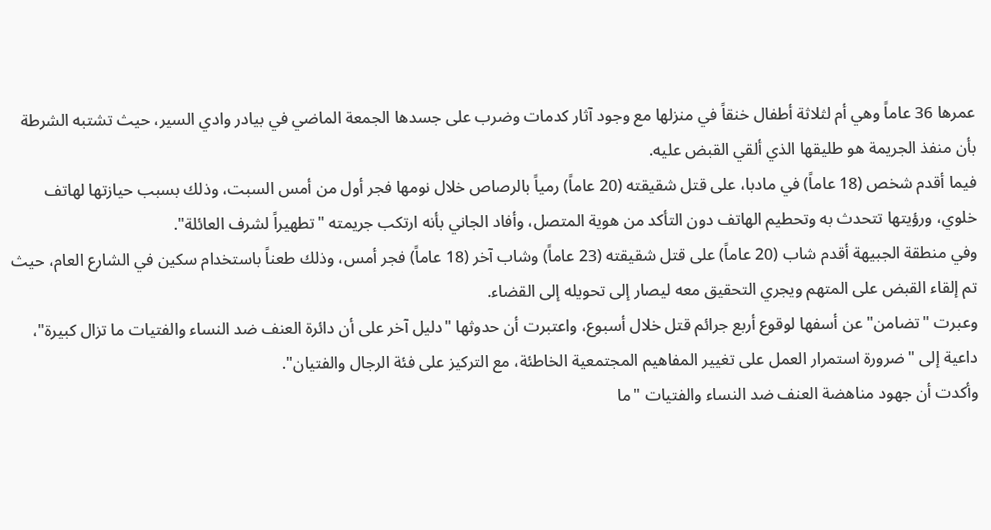عمرها 36 عاماً وهي أم لثلاثة أطفال خنقاً في منزلها مع وجود آثار كدمات وضرب على جسدها الجمعة الماضي في بيادر وادي السير، حيث تشتبه الشرطة بأن منفذ الجريمة هو طليقها الذي ألقي القبض عليه.
فيما أقدم شخص (18 عاماً) في مادبا، على قتل شقيقته (20 عاماً) رمياً بالرصاص خلال نومها فجر أول من أمس السبت، وذلك بسبب حيازتها لهاتف خلوي، ورؤيتها تتحدث به وتحطيم الهاتف دون التأكد من هوية المتصل، وأفاد الجاني بأنه ارتكب جريمته "تطهيراً لشرف العائلة".
وفي منطقة الجبيهة أقدم شاب (20 عاماً) على قتل شقيقته (23 عاماً) وشاب آخر (18 عاماً) فجر أمس، وذلك طعناً باستخدام سكين في الشارع العام، حيث تم إلقاء القبض على المتهم ويجري التحقيق معه ليصار إلى تحويله إلى القضاء.
وعبرت "تضامن" عن أسفها لوقوع أربع جرائم قتل خلال أسبوع، واعتبرت أن حدوثها "دليل آخر على أن دائرة العنف ضد النساء والفتيات ما تزال كبيرة"، داعية إلى "ضرورة استمرار العمل على تغيير المفاهيم المجتمعية الخاطئة، مع التركيز على فئة الرجال والفتيان".
وأكدت أن جهود مناهضة العنف ضد النساء والفتيات "ما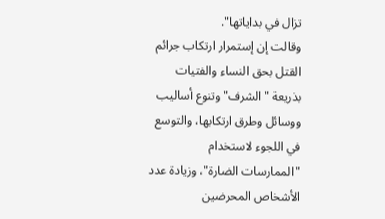تزال في بداياتها".
وقالت إن إستمرار ارتكاب جرائم القتل بحق النساء والفتيات بذريعة "الشرف" وتنوع أساليب ووسائل وطرق ارتكابها، والتوسع في اللجوء لاستخدام "الممارسات الضارة"، وزيادة عدد الأشخاص المحرضين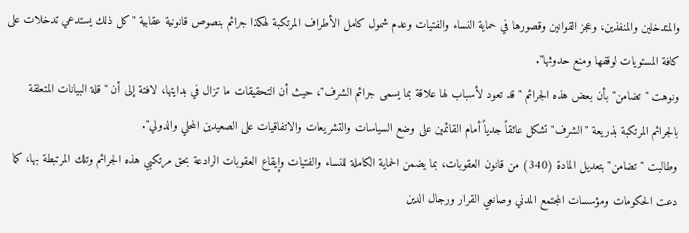والمتدخلين والمنفذين، وعجز القوانين وقصورها في حماية النساء والفتيات وعدم شمول كامل الأطراف المرتكبة لهكذا جرائم بنصوص قانونية عقابية "كل ذلك يستدعي تدخلات على كافة المستويات لوقفها ومنع حدوثها".
ونوهت "تضامن" بأن بعض هذه الجرائم "قد تعود لأسباب لها علاقة بما يسمى جرائم الشرف"، حيث أن التحقيقات ما تزال في بدايتها، لافتة إلى أن "قلة البيانات المتعلقة بالجرائم المرتكبة بذريعة "الشرف" تشكل عائقاً جدياً أمام القائمين على وضع السياسات والتشريعات والاتفاقيات على الصعيدين المحلي والدولي".
وطالبت "تضامن" بتعديل المادة (340) من قانون العقوبات، بما يضمن الحماية الكاملة للنساء والفتيات وإيقاع العقوبات الرادعة بحق مرتكبي هذه الجرائم وتلك المرتبطة بها، كما دعت الحكومات ومؤسسات المجتمع المدني وصانعي القرار ورجال الدين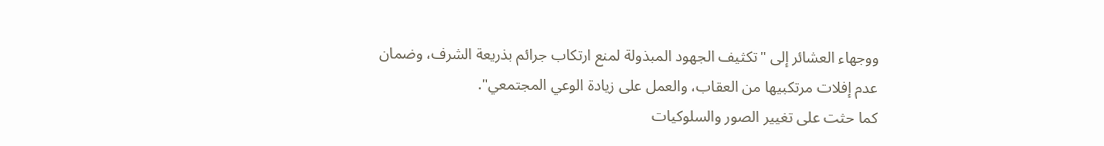ووجهاء العشائر إلى "تكثيف الجهود المبذولة لمنع ارتكاب جرائم بذريعة الشرف، وضمان عدم إفلات مرتكبيها من العقاب، والعمل على زيادة الوعي المجتمعي".
كما حثت على تغيير الصور والسلوكيات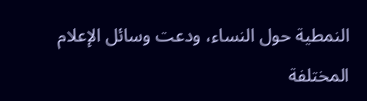النمطية حول النساء، ودعت وسائل الإعلام المختلفة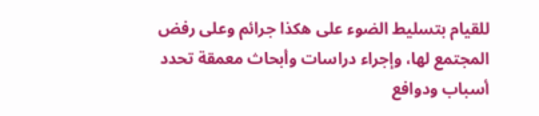للقيام بتسليط الضوء على هكذا جرائم وعلى رفض المجتمع لها، وإجراء دراسات وأبحاث معمقة تحدد أسباب ودوافع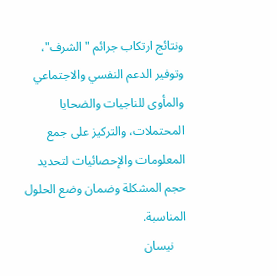ونتائج ارتكاب جرائم "الشرف"، وتوفير الدعم النفسي والاجتماعي والمأوى للناجيات والضحايا المحتملات، والتركيز على جمع المعلومات والإحصائيات لتحديد حجم المشكلة وضمان وضع الحلول المناسبة.
    نيسان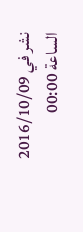نشر في 2016/10/09 الساعة 00:00